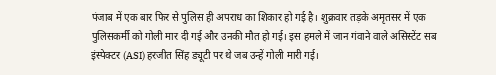पंजाब में एक बार फिर से पुलिस ही अपराध का शिकार हो गई है। शुक्रवार तड़के अमृतसर में एक पुलिसकर्मी को गोली मार दी गई और उनकी मौत हो गई। इस हमले में जान गंवाने वाले असिस्टेंट सब इंस्पेक्टर (ASI) हरजीत सिंह ड्यूटी पर थे जब उन्हें गोली मारी गई।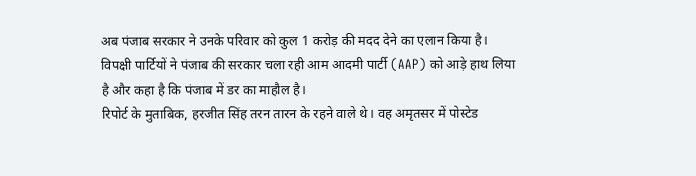अब पंजाब सरकार ने उनके परिवार को कुल 1 करोड़ की मदद देने का एलान किया है। विपक्षी पार्टियों ने पंजाब की सरकार चला रही आम आदमी पार्टी (AAP) को आड़े हाथ लिया है और कहा है कि पंजाब में डर का माहौल है।
रिपोर्ट के मुताबिक, हरजीत सिंह तरन तारन के रहने वाले थे। वह अमृतसर में पोस्टेड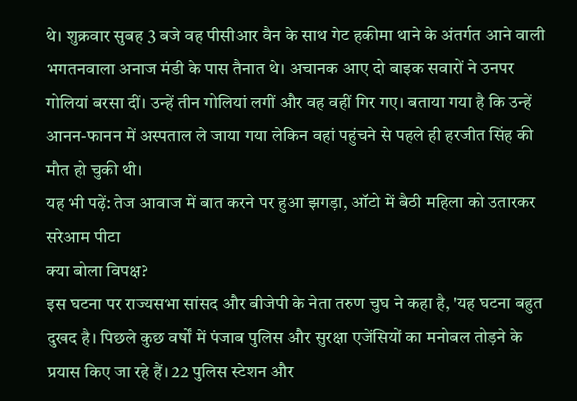थे। शुक्रवार सुबह 3 बजे वह पीसीआर वैन के साथ गेट हकीमा थाने के अंतर्गत आने वाली भगतनवाला अनाज मंडी के पास तैनात थे। अचानक आए दो बाइक सवारों ने उनपर गोलियां बरसा दीं। उन्हें तीन गोलियां लगीं और वह वहीं गिर गए। बताया गया है कि उन्हें आनन-फानन में अस्पताल ले जाया गया लेकिन वहां पहुंचने से पहले ही हरजीत सिंह की मौत हो चुकी थी।
यह भी पढ़ें: तेज आवाज में बात करने पर हुआ झगड़ा, ऑटो में बैठी महिला को उतारकर सरेआम पीटा
क्या बोला विपक्ष?
इस घटना पर राज्यसभा सांसद और बीजेपी के नेता तरुण चुघ ने कहा है, 'यह घटना बहुत दुखद है। पिछले कुछ वर्षों में पंजाब पुलिस और सुरक्षा एजेंसियों का मनोबल तोड़ने के प्रयास किए जा रहे हैं। 22 पुलिस स्टेशन और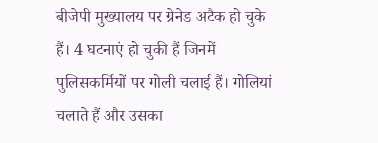बीजेपी मुख्यालय पर ग्रेनेड अटैक हो चुके हैं। 4 घटनाएं हो चुकी हैं जिनमें पुलिसकर्मियों पर गोली चलाई हैं। गोलियां चलाते हैं और उसका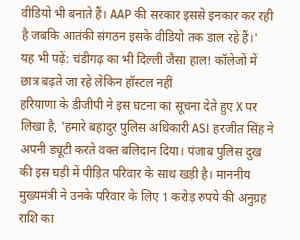वीडियो भी बनाते हैं। AAP की सरकार इससे इनकार कर रही है जबकि आतंकी संगठन इसके वीडियो तक डाल रहे हैं।'
यह भी पढ़ें: चंडीगढ़ का भी दिल्ली जैसा हाल! कॉलेजों में छात्र बढ़ते जा रहे लेकिन हॉस्टल नहीं
हरियाणा के डीजीपी ने इस घटना का सूचना देते हुए X पर लिखा है, 'हमारे बहादुर पुलिस अधिकारी ASI हरजीत सिंह ने अपनी ड्यूटी करते वक्त बलिदान दिया। पंजाब पुलिस दुख की इस घड़ी में पीड़ित परिवार के साथ खड़ी है। माननीय मुख्यमंत्री ने उनके परिवार के लिए 1 करोड़ रुपये की अनुग्रह राशि का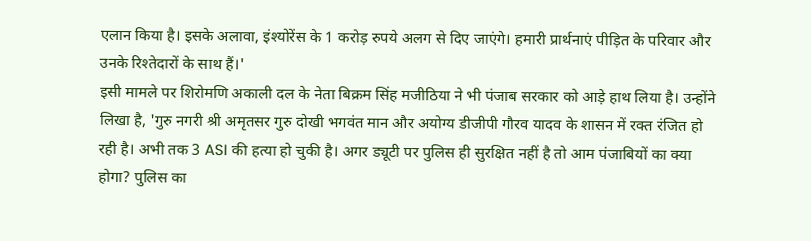एलान किया है। इसके अलावा, इंश्योरेंस के 1 करोड़ रुपये अलग से दिए जाएंगे। हमारी प्रार्थनाएं पीड़ित के परिवार और उनके रिश्तेदारों के साथ हैं।'
इसी मामले पर शिरोमणि अकाली दल के नेता बिक्रम सिंह मजीठिया ने भी पंजाब सरकार को आड़े हाथ लिया है। उन्होंने लिखा है, 'गुरु नगरी श्री अमृतसर गुरु दोखी भगवंत मान और अयोग्य डीजीपी गौरव यादव के शासन में रक्त रंजित हो रही है। अभी तक 3 ASI की हत्या हो चुकी है। अगर ड्यूटी पर पुलिस ही सुरक्षित नहीं है तो आम पंजाबियों का क्या होगा? पुलिस का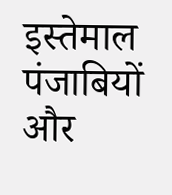इस्तेमाल पंजाबियों और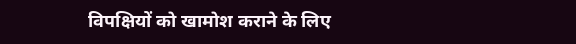विपक्षियों को खामोश कराने के लिए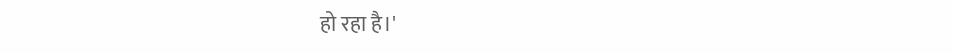हो रहा है।'